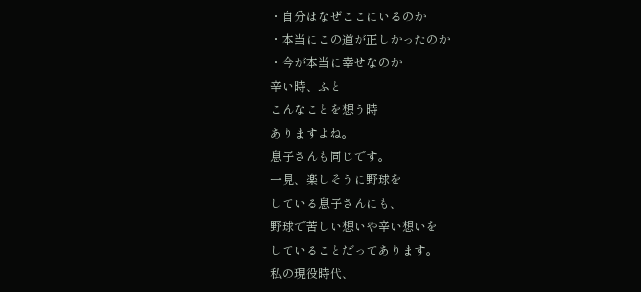・自分はなぜここにいるのか
・本当にこの道が正しかったのか
・今が本当に幸せなのか
辛い時、ふと
こんなことを想う時
ありますよね。
息子さんも同じです。
一見、楽しそうに野球を
している息子さんにも、
野球で苦しい想いや辛い想いを
していることだってあります。
私の現役時代、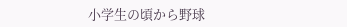小学生の頃から野球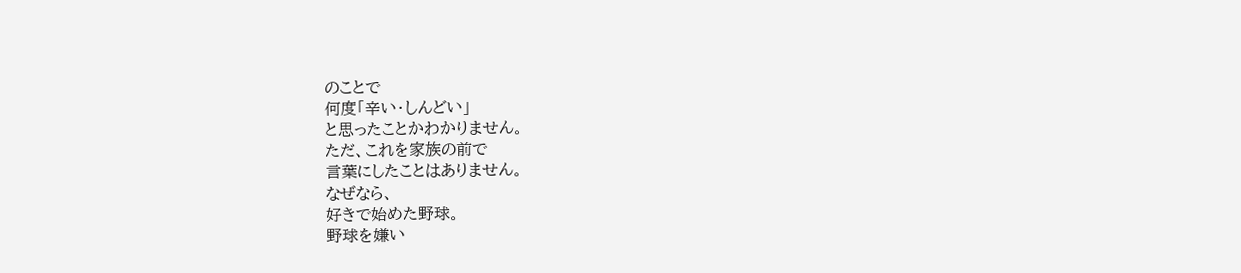のことで
何度「辛い・しんどい」
と思ったことかわかりません。
ただ、これを家族の前で
言葉にしたことはありません。
なぜなら、
好きで始めた野球。
野球を嫌い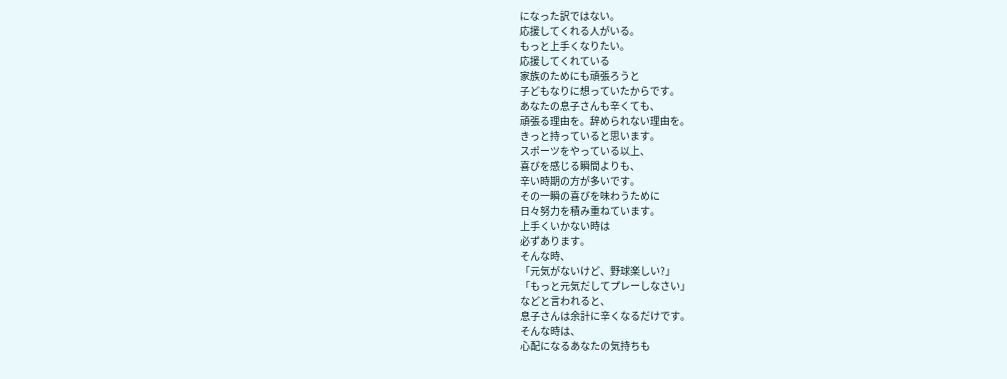になった訳ではない。
応援してくれる人がいる。
もっと上手くなりたい。
応援してくれている
家族のためにも頑張ろうと
子どもなりに想っていたからです。
あなたの息子さんも辛くても、
頑張る理由を。辞められない理由を。
きっと持っていると思います。
スポーツをやっている以上、
喜びを感じる瞬間よりも、
辛い時期の方が多いです。
その一瞬の喜びを味わうために
日々努力を積み重ねています。
上手くいかない時は
必ずあります。
そんな時、
「元気がないけど、野球楽しい?」
「もっと元気だしてプレーしなさい」
などと言われると、
息子さんは余計に辛くなるだけです。
そんな時は、
心配になるあなたの気持ちも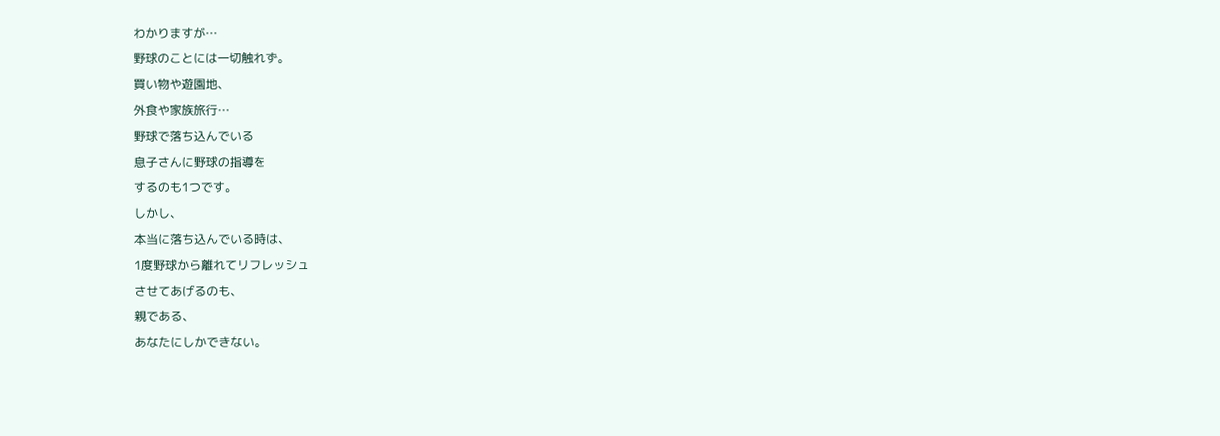わかりますが…
野球のことには一切触れず。
買い物や遊園地、
外食や家族旅行…
野球で落ち込んでいる
息子さんに野球の指導を
するのも1つです。
しかし、
本当に落ち込んでいる時は、
1度野球から離れてリフレッシュ
させてあげるのも、
親である、
あなたにしかできない。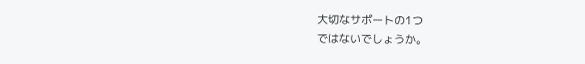大切なサポートの1つ
ではないでしょうか。